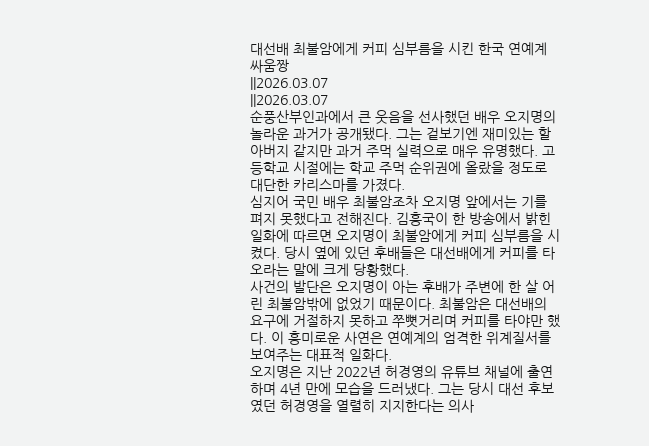대선배 최불암에게 커피 심부름을 시킨 한국 연예계 싸움짱
||2026.03.07
||2026.03.07
순풍산부인과에서 큰 웃음을 선사했던 배우 오지명의 놀라운 과거가 공개됐다. 그는 겉보기엔 재미있는 할아버지 같지만 과거 주먹 실력으로 매우 유명했다. 고등학교 시절에는 학교 주먹 순위권에 올랐을 정도로 대단한 카리스마를 가졌다.
심지어 국민 배우 최불암조차 오지명 앞에서는 기를 펴지 못했다고 전해진다. 김흥국이 한 방송에서 밝힌 일화에 따르면 오지명이 최불암에게 커피 심부름을 시켰다. 당시 옆에 있던 후배들은 대선배에게 커피를 타오라는 말에 크게 당황했다.
사건의 발단은 오지명이 아는 후배가 주변에 한 살 어린 최불암밖에 없었기 때문이다. 최불암은 대선배의 요구에 거절하지 못하고 쭈뼛거리며 커피를 타야만 했다. 이 흥미로운 사연은 연예계의 엄격한 위계질서를 보여주는 대표적 일화다.
오지명은 지난 2022년 허경영의 유튜브 채널에 출연하며 4년 만에 모습을 드러냈다. 그는 당시 대선 후보였던 허경영을 열렬히 지지한다는 의사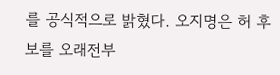를 공식적으로 밝혔다. 오지명은 허 후보를 오래전부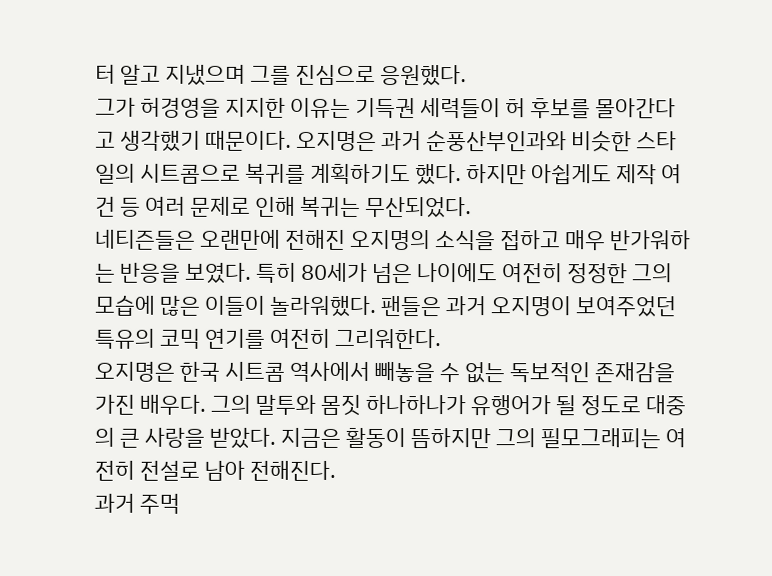터 알고 지냈으며 그를 진심으로 응원했다.
그가 허경영을 지지한 이유는 기득권 세력들이 허 후보를 몰아간다고 생각했기 때문이다. 오지명은 과거 순풍산부인과와 비슷한 스타일의 시트콤으로 복귀를 계획하기도 했다. 하지만 아쉽게도 제작 여건 등 여러 문제로 인해 복귀는 무산되었다.
네티즌들은 오랜만에 전해진 오지명의 소식을 접하고 매우 반가워하는 반응을 보였다. 특히 80세가 넘은 나이에도 여전히 정정한 그의 모습에 많은 이들이 놀라워했다. 팬들은 과거 오지명이 보여주었던 특유의 코믹 연기를 여전히 그리워한다.
오지명은 한국 시트콤 역사에서 빼놓을 수 없는 독보적인 존재감을 가진 배우다. 그의 말투와 몸짓 하나하나가 유행어가 될 정도로 대중의 큰 사랑을 받았다. 지금은 활동이 뜸하지만 그의 필모그래피는 여전히 전설로 남아 전해진다.
과거 주먹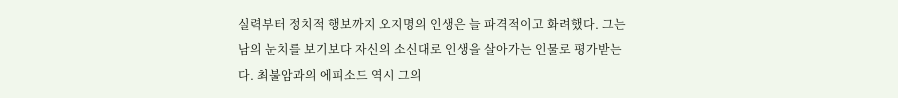실력부터 정치적 행보까지 오지명의 인생은 늘 파격적이고 화려했다. 그는 남의 눈치를 보기보다 자신의 소신대로 인생을 살아가는 인물로 평가받는다. 최불암과의 에피소드 역시 그의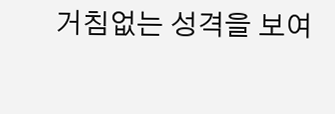거침없는 성격을 보여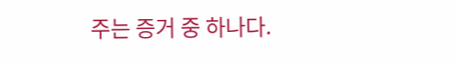주는 증거 중 하나다.